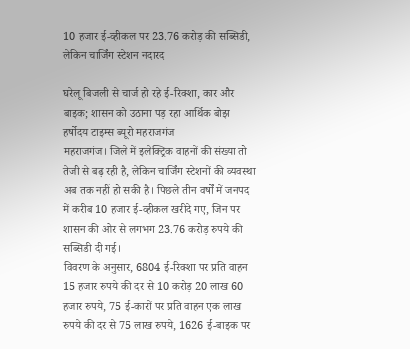10 हजार ई-व्हीकल पर 23.76 करोड़ की सब्सिडी, लेकिन चार्जिंग स्टेशन नदारद

घरेलू बिजली से चार्ज हो रहे ई-रिक्शा, कार और बाइक; शासन को उठाना पड़ रहा आर्थिक बोझ
हर्षोदय टाइम्स ब्यूरो महराजगंज
महराजगंज। जिले में इलेक्ट्रिक वाहनों की संख्या तो तेजी से बढ़ रही है, लेकिन चार्जिंग स्टेशनों की व्यवस्था अब तक नहीं हो सकी है। पिछले तीन वर्षों में जनपद में करीब 10 हजार ई-व्हीकल खरीदे गए, जिन पर शासन की ओर से लगभग 23.76 करोड़ रुपये की सब्सिडी दी गई।
विवरण के अनुसार, 6804 ई-रिक्शा पर प्रति वाहन 15 हजार रुपये की दर से 10 करोड़ 20 लाख 60 हजार रुपये, 75 ई-कारों पर प्रति वाहन एक लाख रुपये की दर से 75 लाख रुपये, 1626 ई-बाइक पर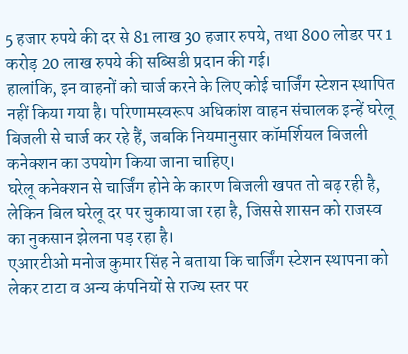5 हजार रुपये की दर से 81 लाख 30 हजार रुपये, तथा 800 लोडर पर 1 करोड़ 20 लाख रुपये की सब्सिडी प्रदान की गई।
हालांकि, इन वाहनों को चार्ज करने के लिए कोई चार्जिंग स्टेशन स्थापित नहीं किया गया है। परिणामस्वरूप अधिकांश वाहन संचालक इन्हें घरेलू बिजली से चार्ज कर रहे हैं, जबकि नियमानुसार कॉमर्शियल बिजली कनेक्शन का उपयोग किया जाना चाहिए।
घरेलू कनेक्शन से चार्जिंग होने के कारण बिजली खपत तो बढ़ रही है, लेकिन बिल घरेलू दर पर चुकाया जा रहा है, जिससे शासन को राजस्व का नुकसान झेलना पड़ रहा है।
एआरटीओ मनोज कुमार सिंह ने बताया कि चार्जिंग स्टेशन स्थापना को लेकर टाटा व अन्य कंपनियों से राज्य स्तर पर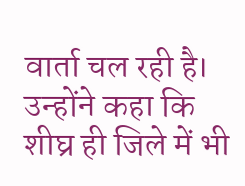वार्ता चल रही है। उन्होंने कहा कि शीघ्र ही जिले में भी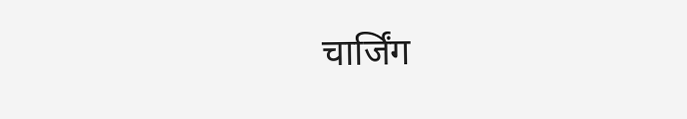चार्जिंग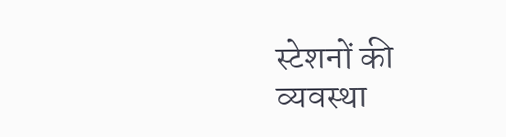स्टेशनों की व्यवस्था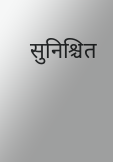सुनिश्चित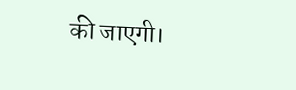की जाएगी।